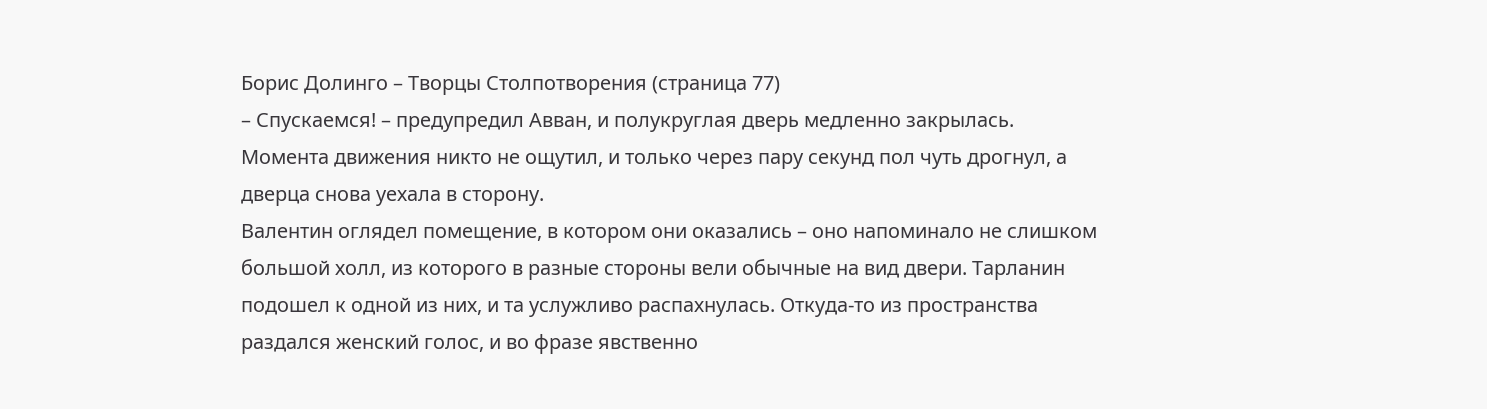Борис Долинго – Творцы Столпотворения (страница 77)
– Спускаемся! – предупредил Авван, и полукруглая дверь медленно закрылась.
Момента движения никто не ощутил, и только через пару секунд пол чуть дрогнул, а дверца снова уехала в сторону.
Валентин оглядел помещение, в котором они оказались – оно напоминало не слишком большой холл, из которого в разные стороны вели обычные на вид двери. Тарланин подошел к одной из них, и та услужливо распахнулась. Откуда-то из пространства раздался женский голос, и во фразе явственно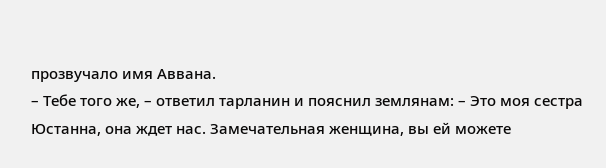прозвучало имя Аввана.
– Тебе того же, – ответил тарланин и пояснил землянам: – Это моя сестра Юстанна, она ждет нас. Замечательная женщина, вы ей можете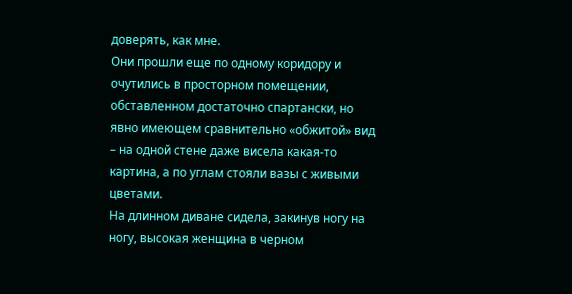доверять, как мне.
Они прошли еще по одному коридору и очутились в просторном помещении, обставленном достаточно спартански, но явно имеющем сравнительно «обжитой» вид – на одной стене даже висела какая-то картина, а по углам стояли вазы с живыми цветами.
На длинном диване сидела, закинув ногу на ногу, высокая женщина в черном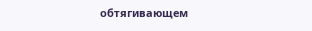обтягивающем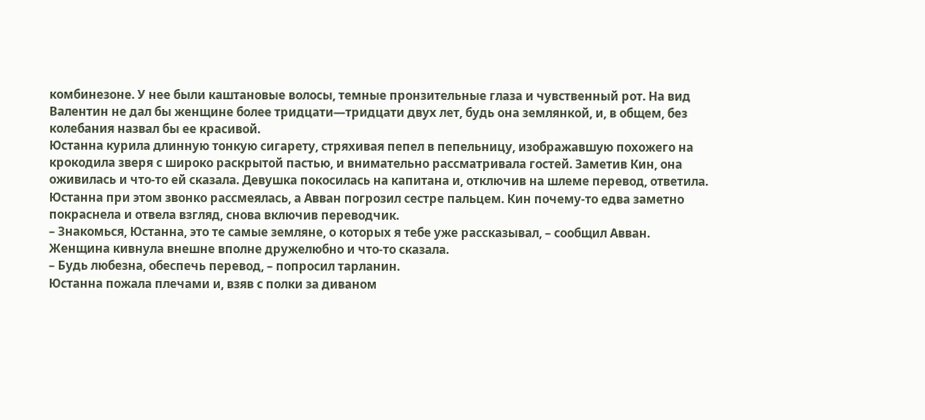комбинезоне. У нее были каштановые волосы, темные пронзительные глаза и чувственный рот. На вид Валентин не дал бы женщине более тридцати—тридцати двух лет, будь она землянкой, и, в общем, без колебания назвал бы ее красивой.
Юстанна курила длинную тонкую сигарету, стряхивая пепел в пепельницу, изображавшую похожего на крокодила зверя с широко раскрытой пастью, и внимательно рассматривала гостей. Заметив Кин, она оживилась и что-то ей сказала. Девушка покосилась на капитана и, отключив на шлеме перевод, ответила. Юстанна при этом звонко рассмеялась, а Авван погрозил сестре пальцем. Кин почему-то едва заметно покраснела и отвела взгляд, снова включив переводчик.
– Знакомься, Юстанна, это те самые земляне, о которых я тебе уже рассказывал, – сообщил Авван.
Женщина кивнула внешне вполне дружелюбно и что-то сказала.
– Будь любезна, обеспечь перевод, – попросил тарланин.
Юстанна пожала плечами и, взяв с полки за диваном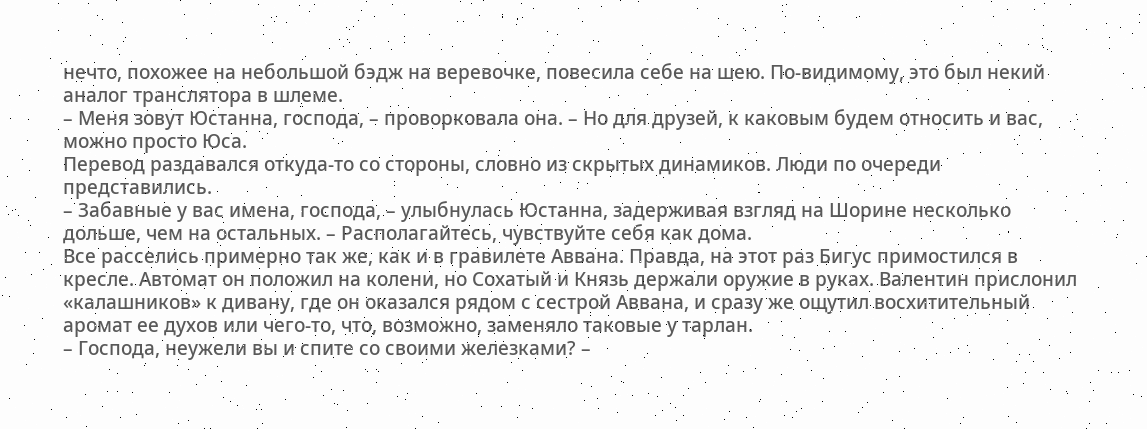нечто, похожее на небольшой бэдж на веревочке, повесила себе на шею. По-видимому, это был некий аналог транслятора в шлеме.
– Меня зовут Юстанна, господа, – проворковала она. – Но для друзей, к каковым будем относить и вас, можно просто Юса.
Перевод раздавался откуда-то со стороны, словно из скрытых динамиков. Люди по очереди представились.
– Забавные у вас имена, господа, – улыбнулась Юстанна, задерживая взгляд на Шорине несколько дольше, чем на остальных. – Располагайтесь, чувствуйте себя как дома.
Все расселись примерно так же, как и в гравилете Аввана. Правда, на этот раз Бигус примостился в кресле. Автомат он положил на колени, но Сохатый и Князь держали оружие в руках. Валентин прислонил «калашников» к дивану, где он оказался рядом с сестрой Аввана, и сразу же ощутил восхитительный аромат ее духов или чего-то, что, возможно, заменяло таковые у тарлан.
– Господа, неужели вы и спите со своими железками? –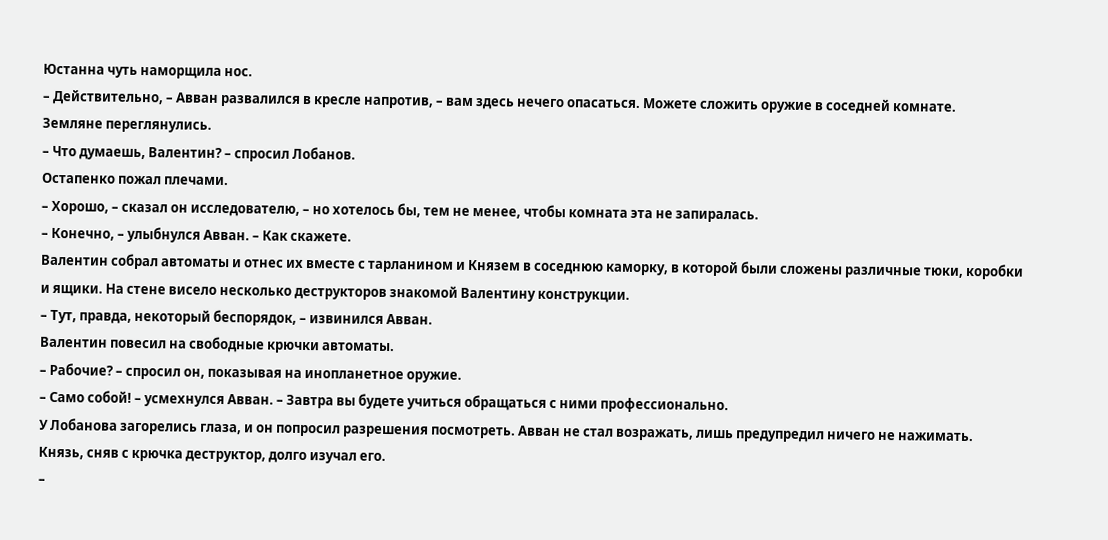Юстанна чуть наморщила нос.
– Действительно, – Авван развалился в кресле напротив, – вам здесь нечего опасаться. Можете сложить оружие в соседней комнате.
Земляне переглянулись.
– Что думаешь, Валентин? – спросил Лобанов.
Остапенко пожал плечами.
– Хорошо, – сказал он исследователю, – но хотелось бы, тем не менее, чтобы комната эта не запиралась.
– Конечно, – улыбнулся Авван. – Как скажете.
Валентин собрал автоматы и отнес их вместе с тарланином и Князем в соседнюю каморку, в которой были сложены различные тюки, коробки и ящики. На стене висело несколько деструкторов знакомой Валентину конструкции.
– Тут, правда, некоторый беспорядок, – извинился Авван.
Валентин повесил на свободные крючки автоматы.
– Рабочие? – спросил он, показывая на инопланетное оружие.
– Само собой! – усмехнулся Авван. – Завтра вы будете учиться обращаться с ними профессионально.
У Лобанова загорелись глаза, и он попросил разрешения посмотреть. Авван не стал возражать, лишь предупредил ничего не нажимать.
Князь, сняв с крючка деструктор, долго изучал его.
–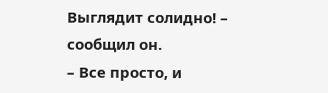Выглядит солидно! – сообщил он.
– Все просто, и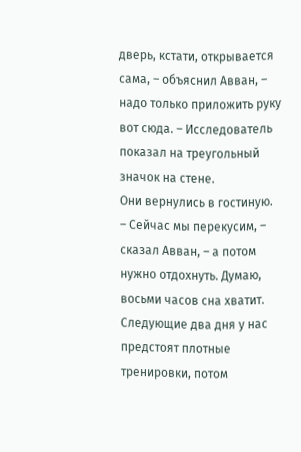дверь, кстати, открывается сама, – объяснил Авван, – надо только приложить руку вот сюда. – Исследователь показал на треугольный значок на стене.
Они вернулись в гостиную.
– Сейчас мы перекусим, – сказал Авван, – а потом нужно отдохнуть. Думаю, восьми часов сна хватит. Следующие два дня у нас предстоят плотные тренировки, потом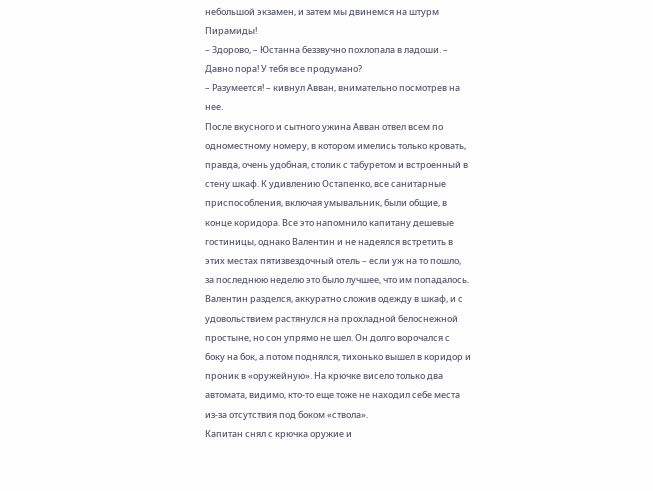небольшой экзамен, и затем мы двинемся на штурм Пирамиды!
– Здорово, – Юстанна беззвучно похлопала в ладоши. – Давно пора! У тебя все продумано?
– Разумеется! – кивнул Авван, внимательно посмотрев на нее.
После вкусного и сытного ужина Авван отвел всем по одноместному номеру, в котором имелись только кровать, правда, очень удобная, столик с табуретом и встроенный в стену шкаф. К удивлению Остапенко, все санитарные приспособления, включая умывальник, были общие, в конце коридора. Все это напомнило капитану дешевые гостиницы, однако Валентин и не надеялся встретить в этих местах пятизвездочный отель – если уж на то пошло, за последнюю неделю это было лучшее, что им попадалось.
Валентин разделся, аккуратно сложив одежду в шкаф, и с удовольствием растянулся на прохладной белоснежной простыне, но сон упрямо не шел. Он долго ворочался с боку на бок, а потом поднялся, тихонько вышел в коридор и проник в «оружейную». На крючке висело только два автомата, видимо, кто-то еще тоже не находил себе места из-за отсутствия под боком «ствола».
Капитан снял с крючка оружие и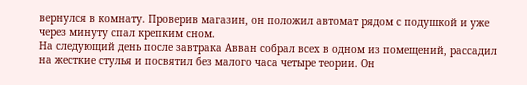вернулся в комнату. Проверив магазин, он положил автомат рядом с подушкой и уже через минуту спал крепким сном.
На следующий день после завтрака Авван собрал всех в одном из помещений, рассадил на жесткие стулья и посвятил без малого часа четыре теории. Он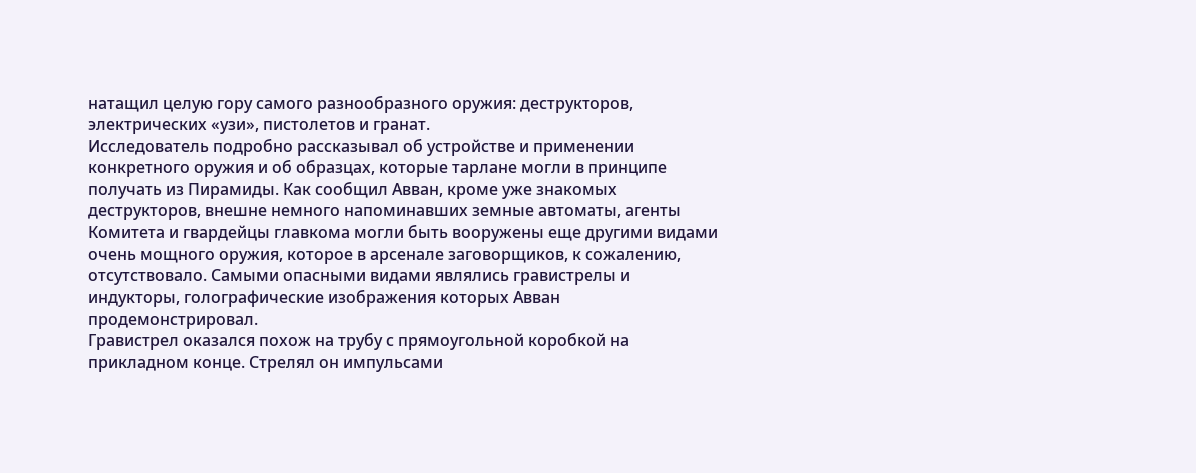натащил целую гору самого разнообразного оружия: деструкторов, электрических «узи», пистолетов и гранат.
Исследователь подробно рассказывал об устройстве и применении конкретного оружия и об образцах, которые тарлане могли в принципе получать из Пирамиды. Как сообщил Авван, кроме уже знакомых деструкторов, внешне немного напоминавших земные автоматы, агенты Комитета и гвардейцы главкома могли быть вооружены еще другими видами очень мощного оружия, которое в арсенале заговорщиков, к сожалению, отсутствовало. Самыми опасными видами являлись гравистрелы и индукторы, голографические изображения которых Авван продемонстрировал.
Гравистрел оказался похож на трубу с прямоугольной коробкой на прикладном конце. Стрелял он импульсами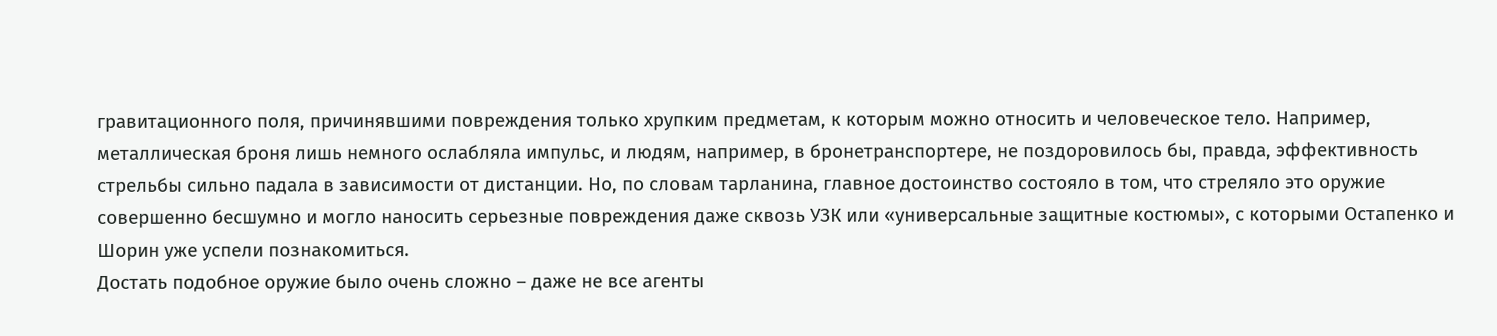гравитационного поля, причинявшими повреждения только хрупким предметам, к которым можно относить и человеческое тело. Например, металлическая броня лишь немного ослабляла импульс, и людям, например, в бронетранспортере, не поздоровилось бы, правда, эффективность стрельбы сильно падала в зависимости от дистанции. Но, по словам тарланина, главное достоинство состояло в том, что стреляло это оружие совершенно бесшумно и могло наносить серьезные повреждения даже сквозь УЗК или «универсальные защитные костюмы», с которыми Остапенко и Шорин уже успели познакомиться.
Достать подобное оружие было очень сложно – даже не все агенты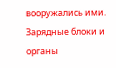вооружались ими. Зарядные блоки и органы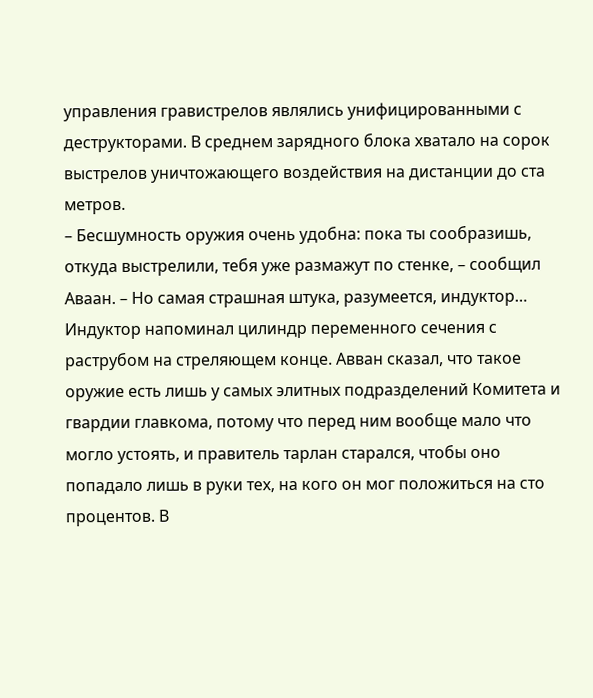управления гравистрелов являлись унифицированными с деструкторами. В среднем зарядного блока хватало на сорок выстрелов уничтожающего воздействия на дистанции до ста метров.
– Бесшумность оружия очень удобна: пока ты сообразишь, откуда выстрелили, тебя уже размажут по стенке, – сообщил Аваан. – Но самая страшная штука, разумеется, индуктор…
Индуктор напоминал цилиндр переменного сечения с раструбом на стреляющем конце. Авван сказал, что такое оружие есть лишь у самых элитных подразделений Комитета и гвардии главкома, потому что перед ним вообще мало что могло устоять, и правитель тарлан старался, чтобы оно попадало лишь в руки тех, на кого он мог положиться на сто процентов. В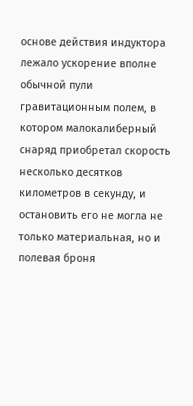основе действия индуктора лежало ускорение вполне обычной пули гравитационным полем, в котором малокалиберный снаряд приобретал скорость несколько десятков километров в секунду, и остановить его не могла не только материальная, но и полевая броня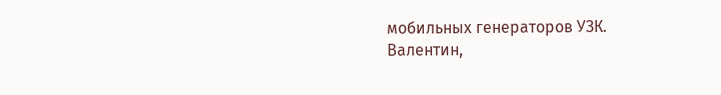мобильных генераторов УЗК.
Валентин,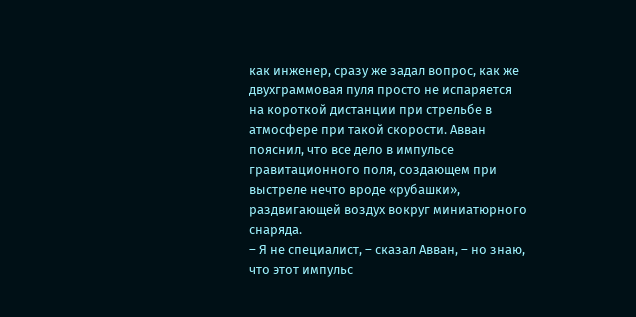как инженер, сразу же задал вопрос, как же двухграммовая пуля просто не испаряется на короткой дистанции при стрельбе в атмосфере при такой скорости. Авван пояснил, что все дело в импульсе гравитационного поля, создающем при выстреле нечто вроде «рубашки», раздвигающей воздух вокруг миниатюрного снаряда.
– Я не специалист, – сказал Авван, – но знаю, что этот импульс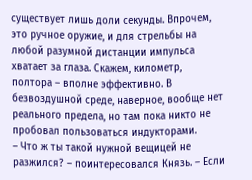существует лишь доли секунды. Впрочем, это ручное оружие, и для стрельбы на любой разумной дистанции импульса хватает за глаза. Скажем, километр, полтора – вполне эффективно. В безвоздушной среде, наверное, вообще нет реального предела, но там пока никто не пробовал пользоваться индукторами.
– Что ж ты такой нужной вещицей не разжился? – поинтересовался Князь. – Если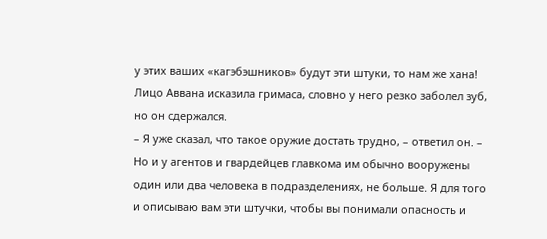у этих ваших «кагэбэшников» будут эти штуки, то нам же хана!
Лицо Аввана исказила гримаса, словно у него резко заболел зуб, но он сдержался.
– Я уже сказал, что такое оружие достать трудно, – ответил он. – Но и у агентов и гвардейцев главкома им обычно вооружены один или два человека в подразделениях, не больше. Я для того и описываю вам эти штучки, чтобы вы понимали опасность и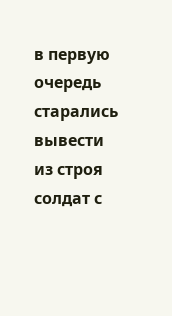в первую очередь старались вывести из строя солдат с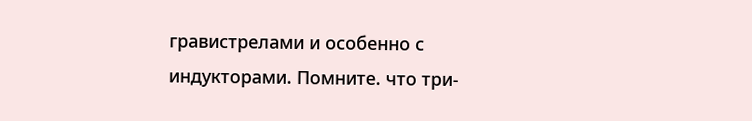гравистрелами и особенно с индукторами. Помните. что три-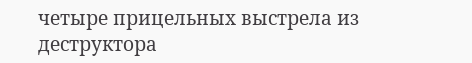четыре прицельных выстрела из деструктора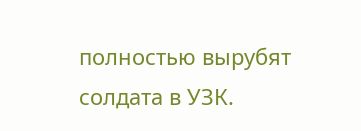полностью вырубят солдата в УЗК.